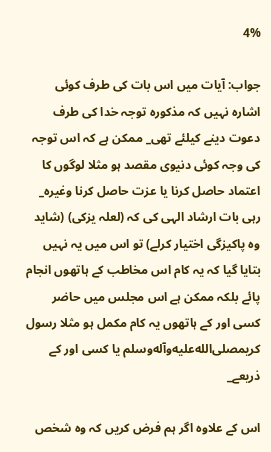4%

جواب: آیات میں اس بات کی طرف کوئی اشارہ نہیں کہ مذکورہ توجہ خدا کی طرف دعوت دینے کیلئے تھی_ ممکن ہے کہ اس توجہ کی وجہ کوئی دنیوی مقصد ہو مثلا لوگوں کا اعتماد حاصل کرنا یا عزت حاصل کرنا وغیرہ_ رہی بات ارشاد الہی کی کہ (لعلہ یزکی) (شاید وہ پاکیزگی اختیار کرلے) تو اس میں یہ نہیں بتایا گیا کہ یہ کام اس مخاطب کے ہاتھوں انجام پائے بلکہ ممکن ہے اس مجلس میں حاضر کسی اور کے ہاتھوں یہ کام مکمل ہو مثلا رسول کریمصلى‌الله‌عليه‌وآله‌وسلم یا کسی اور کے ذریعے_

اس کے علاوہ اگر ہم فرض کریں کہ وہ شخص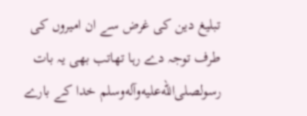تبلیغ دین کی غرض سے ان امیروں کی طرف توجہ دے رہا تھاتب بھی یہ بات رسولصلى‌الله‌عليه‌وآله‌وسلم خدا کے بارے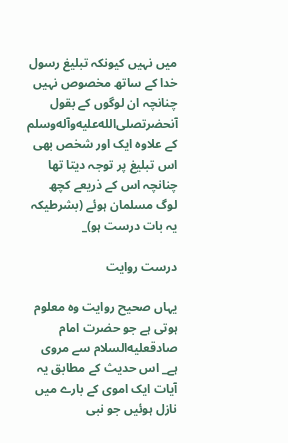میں نہیں کیونکہ تبلیغ رسول خدا کے ساتھ مخصوص نہیں چنانچہ ان لوگوں کے بقول آنحضرتصلى‌الله‌عليه‌وآله‌وسلم کے علاوہ ایک اور شخص بھی اس تبلیغ پر توجہ دیتا تھا چنانچہ اس کے ذریعے کچھ لوگ مسلمان ہوئے (بشرطیکہ یہ بات درست ہو)_

درست روایت

یہاں صحیح روایت وہ معلوم ہوتی ہے جو حضرت امام صادقعليه‌السلام سے مروی ہے_ اس حدیث کے مطابق یہ آیات ایک اموی کے بارے میں نازل ہوئیں جو نبی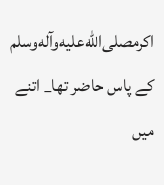اکرمصلى‌الله‌عليه‌وآله‌وسلم کے پاس حاضر تھا_ اتنے میں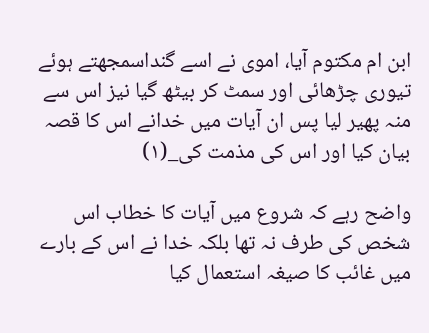ابن ام مکتوم آیا، اموی نے اسے گنداسمجھتے ہوئے تیوری چڑھائی اور سمٹ کر بیٹھ گیا نیز اس سے منہ پھیر لیا پس ان آیات میں خدانے اس کا قصہ بیان کیا اور اس کی مذمت کی_(۱)

واضح رہے کہ شروع میں آیات کا خطاب اس شخص کی طرف نہ تھا بلکہ خدا نے اس کے بارے میں غائب کا صیغہ استعمال کیا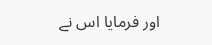اور فرمایا اس نے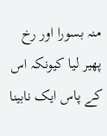منہ بسورا اور رخ پھیر لیا کیونکہ اس کے پاس ایک نابینا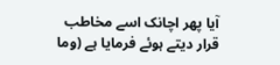آیا پھر اچانک اسے مخاطب قرار دیتے ہوئے فرمایا ہے (وما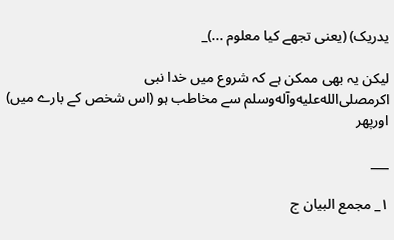یدریک) (یعنی تجھے کیا معلوم ...)_

لیکن یہ بھی ممکن ہے کہ شروع میں خدا نبی اکرمصلى‌الله‌عليه‌وآله‌وسلم سے مخاطب ہو (اس شخص کے بارے میں) اورپھر

___

۱_ مجمع البیان ج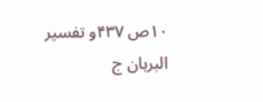۱۰ص ۴۳۷و تفسیر البرہان ج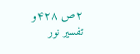۲ص ۴۲۸و تفسیر نور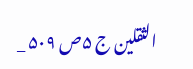الثقلین ج ۵ص ۵۰۹ _